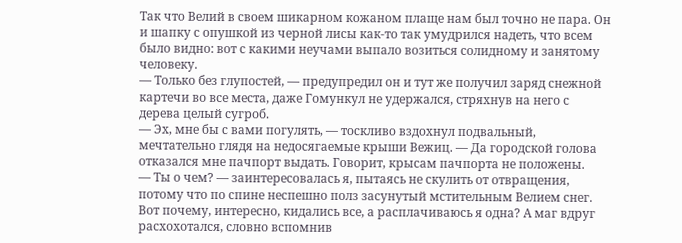Так что Велий в своем шикарном кожаном плаще нам был точно не пара. Он и шапку с опушкой из черной лисы как-то так умудрился надеть, что всем было видно: вот с какими неучами выпало возиться солидному и занятому человеку.
— Только без глупостей, — предупредил он и тут же получил заряд снежной картечи во все места, даже Гомункул не удержался, стряхнув на него с дерева целый сугроб.
— Эх, мне бы с вами погулять, — тоскливо вздохнул подвальный, мечтательно глядя на недосягаемые крыши Вежиц. — Да городской голова отказался мне пачпорт выдать. Говорит, крысам пачпорта не положены.
— Ты о чем? — заинтересовалась я, пытаясь не скулить от отвращения, потому что по спине неспешно полз засунутый мстительным Велием снег.
Вот почему, интересно, кидались все, а расплачиваюсь я одна? А маг вдруг расхохотался, словно вспомнив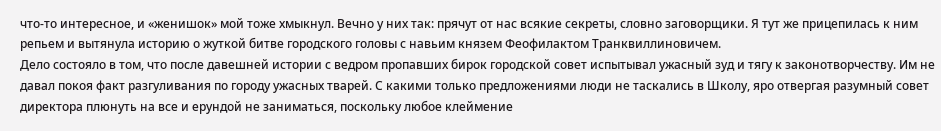что-то интересное, и «женишок» мой тоже хмыкнул. Вечно у них так: прячут от нас всякие секреты, словно заговорщики. Я тут же прицепилась к ним репьем и вытянула историю о жуткой битве городского головы с навьим князем Феофилактом Транквиллиновичем.
Дело состояло в том, что после давешней истории с ведром пропавших бирок городской совет испытывал ужасный зуд и тягу к законотворчеству. Им не давал покоя факт разгуливания по городу ужасных тварей. С какими только предложениями люди не таскались в Школу, яро отвергая разумный совет директора плюнуть на все и ерундой не заниматься, поскольку любое клеймение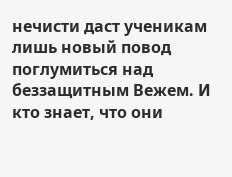нечисти даст ученикам лишь новый повод поглумиться над беззащитным Вежем. И кто знает, что они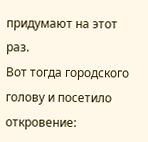придумают на этот раз.
Вот тогда городского голову и посетило откровение: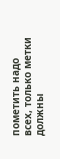пометить надо всех, только метки должны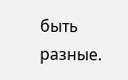быть разные.